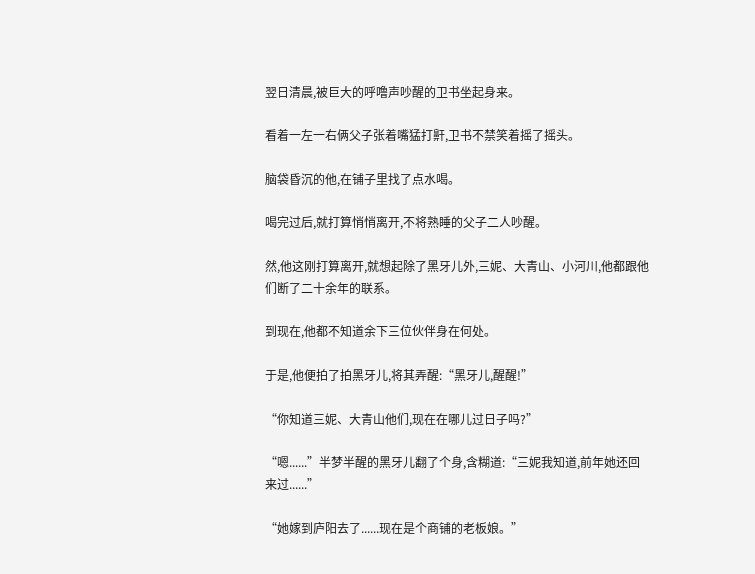翌日清晨,被巨大的呼噜声吵醒的卫书坐起身来。

看着一左一右俩父子张着嘴猛打鼾,卫书不禁笑着摇了摇头。

脑袋昏沉的他,在铺子里找了点水喝。

喝完过后,就打算悄悄离开,不将熟睡的父子二人吵醒。

然,他这刚打算离开,就想起除了黑牙儿外,三妮、大青山、小河川,他都跟他们断了二十余年的联系。

到现在,他都不知道余下三位伙伴身在何处。

于是,他便拍了拍黑牙儿,将其弄醒:“黑牙儿,醒醒!”

“你知道三妮、大青山他们,现在在哪儿过日子吗?”

“嗯......”半梦半醒的黑牙儿翻了个身,含糊道:“三妮我知道,前年她还回来过......”

“她嫁到庐阳去了......现在是个商铺的老板娘。”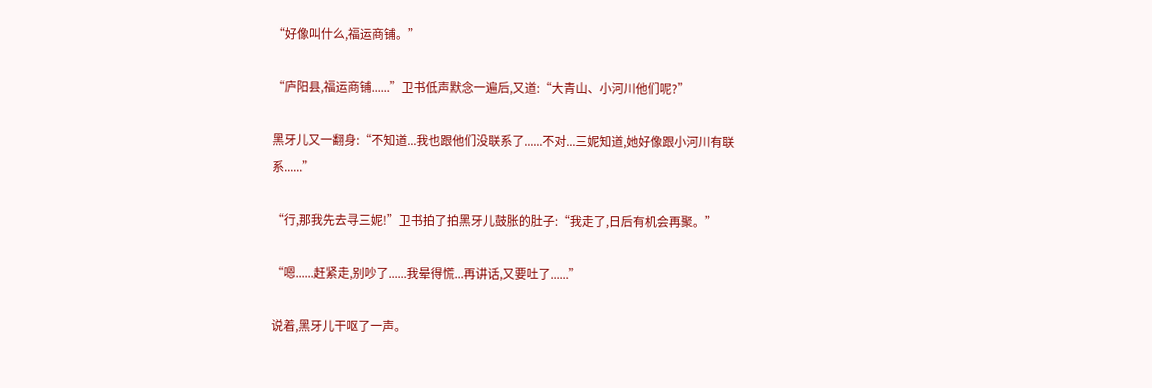“好像叫什么,福运商铺。”

“庐阳县,福运商铺......”卫书低声默念一遍后,又道:“大青山、小河川他们呢?”

黑牙儿又一翻身:“不知道...我也跟他们没联系了......不对...三妮知道,她好像跟小河川有联系......”

“行,那我先去寻三妮!”卫书拍了拍黑牙儿鼓胀的肚子:“我走了,日后有机会再聚。”

“嗯......赶紧走,别吵了......我晕得慌...再讲话,又要吐了......”

说着,黑牙儿干呕了一声。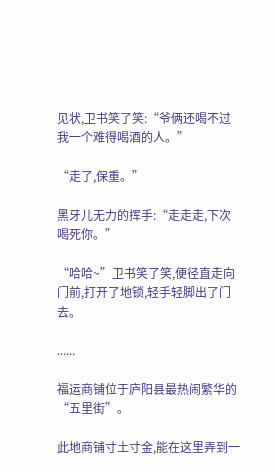见状,卫书笑了笑:“爷俩还喝不过我一个难得喝酒的人。”

“走了,保重。”

黑牙儿无力的挥手:“走走走,下次喝死你。”

“哈哈~”卫书笑了笑,便径直走向门前,打开了地锁,轻手轻脚出了门去。

......

福运商铺位于庐阳县最热闹繁华的“五里街”。

此地商铺寸土寸金,能在这里弄到一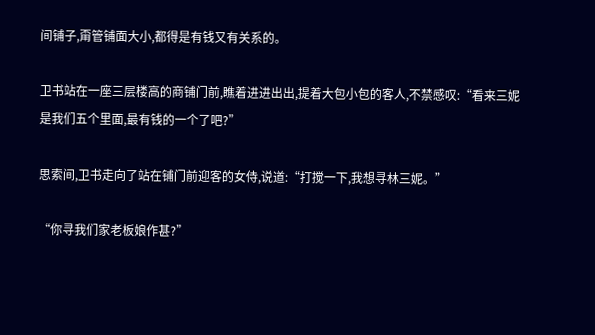间铺子,甭管铺面大小,都得是有钱又有关系的。

卫书站在一座三层楼高的商铺门前,瞧着进进出出,提着大包小包的客人,不禁感叹:“看来三妮是我们五个里面,最有钱的一个了吧?”

思索间,卫书走向了站在铺门前迎客的女侍,说道:“打搅一下,我想寻林三妮。”

“你寻我们家老板娘作甚?”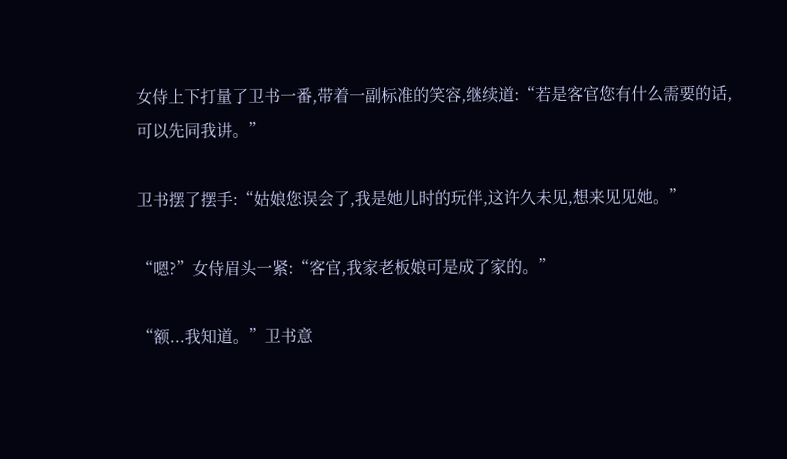女侍上下打量了卫书一番,带着一副标准的笑容,继续道:“若是客官您有什么需要的话,可以先同我讲。”

卫书摆了摆手:“姑娘您误会了,我是她儿时的玩伴,这许久未见,想来见见她。”

“嗯?”女侍眉头一紧:“客官,我家老板娘可是成了家的。”

“额...我知道。”卫书意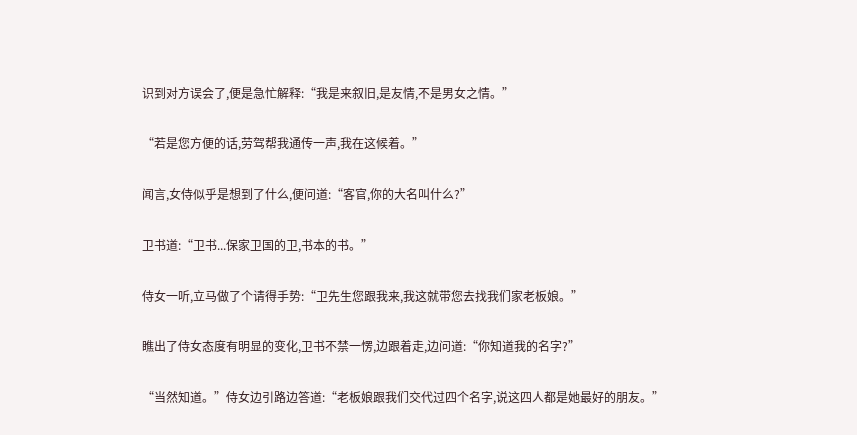识到对方误会了,便是急忙解释:“我是来叙旧,是友情,不是男女之情。”

“若是您方便的话,劳驾帮我通传一声,我在这候着。”

闻言,女侍似乎是想到了什么,便问道:“客官,你的大名叫什么?”

卫书道:“卫书...保家卫国的卫,书本的书。”

侍女一听,立马做了个请得手势:“卫先生您跟我来,我这就带您去找我们家老板娘。”

瞧出了侍女态度有明显的变化,卫书不禁一愣,边跟着走,边问道:“你知道我的名字?”

“当然知道。”侍女边引路边答道:“老板娘跟我们交代过四个名字,说这四人都是她最好的朋友。”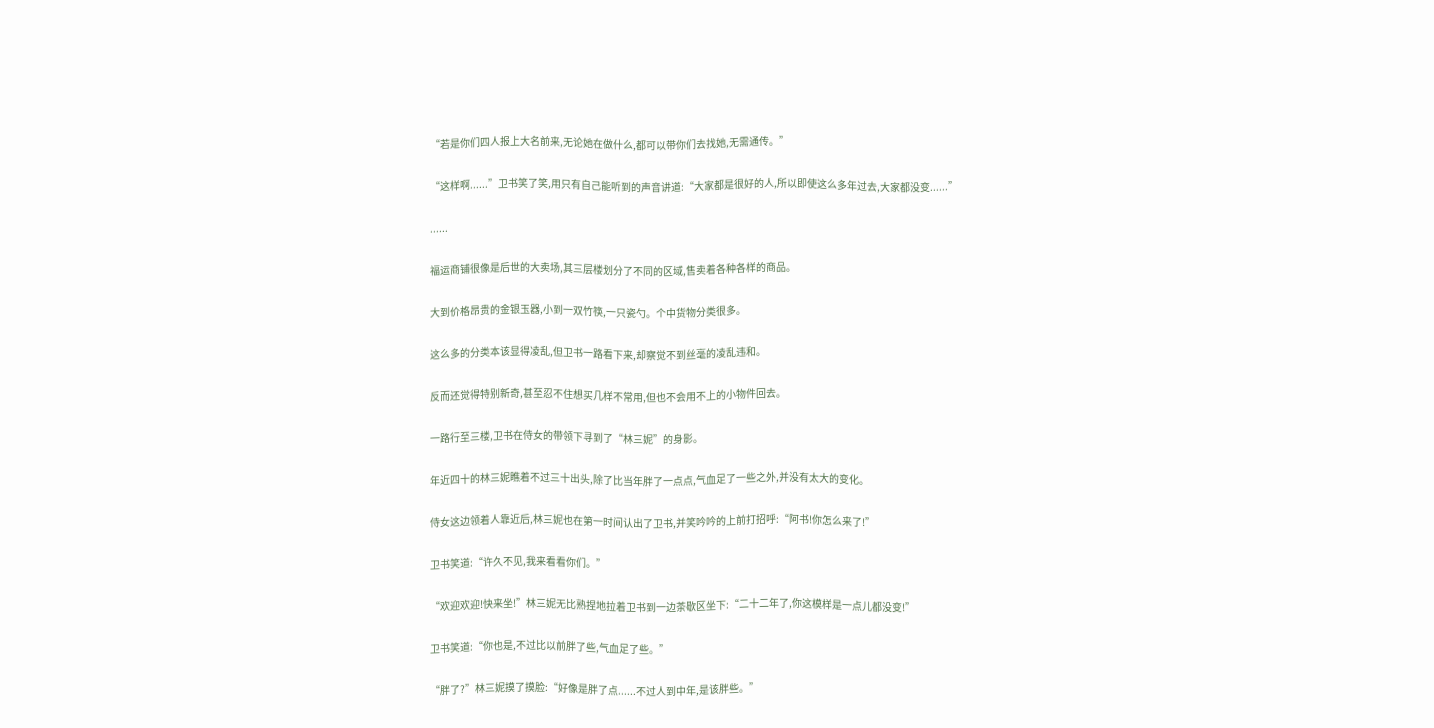“若是你们四人报上大名前来,无论她在做什么,都可以带你们去找她,无需通传。”

“这样啊......”卫书笑了笑,用只有自己能听到的声音讲道:“大家都是很好的人,所以即使这么多年过去,大家都没变......”

......

福运商铺很像是后世的大卖场,其三层楼划分了不同的区域,售卖着各种各样的商品。

大到价格昂贵的金银玉器,小到一双竹筷,一只瓷勺。个中货物分类很多。

这么多的分类本该显得凌乱,但卫书一路看下来,却察觉不到丝毫的凌乱违和。

反而还觉得特别新奇,甚至忍不住想买几样不常用,但也不会用不上的小物件回去。

一路行至三楼,卫书在侍女的带领下寻到了“林三妮”的身影。

年近四十的林三妮瞧着不过三十出头,除了比当年胖了一点点,气血足了一些之外,并没有太大的变化。

侍女这边领着人靠近后,林三妮也在第一时间认出了卫书,并笑吟吟的上前打招呼:“阿书!你怎么来了!”

卫书笑道:“许久不见,我来看看你们。”

“欢迎欢迎!快来坐!”林三妮无比熟捏地拉着卫书到一边茶歇区坐下:“二十二年了,你这模样是一点儿都没变!”

卫书笑道:“你也是,不过比以前胖了些,气血足了些。”

“胖了?”林三妮摸了摸脸:“好像是胖了点......不过人到中年,是该胖些。”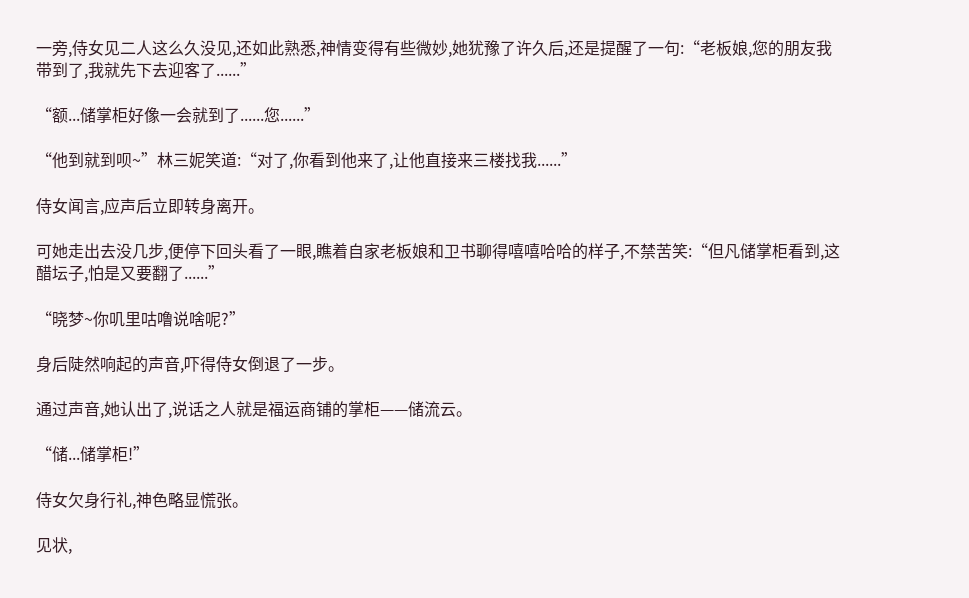一旁,侍女见二人这么久没见,还如此熟悉,神情变得有些微妙,她犹豫了许久后,还是提醒了一句:“老板娘,您的朋友我带到了,我就先下去迎客了......”

“额...储掌柜好像一会就到了......您......”

“他到就到呗~”林三妮笑道:“对了,你看到他来了,让他直接来三楼找我......”

侍女闻言,应声后立即转身离开。

可她走出去没几步,便停下回头看了一眼,瞧着自家老板娘和卫书聊得嘻嘻哈哈的样子,不禁苦笑:“但凡储掌柜看到,这醋坛子,怕是又要翻了......”

“晓梦~你叽里咕噜说啥呢?”

身后陡然响起的声音,吓得侍女倒退了一步。

通过声音,她认出了,说话之人就是福运商铺的掌柜——储流云。

“储...储掌柜!”

侍女欠身行礼,神色略显慌张。

见状,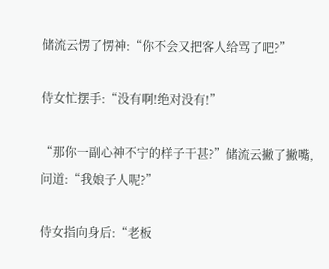储流云愣了愣神:“你不会又把客人给骂了吧?”

侍女忙摆手:“没有啊!绝对没有!”

“那你一副心神不宁的样子干甚?”储流云撇了撇嘴,问道:“我娘子人呢?”

侍女指向身后:“老板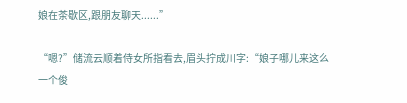娘在茶歇区,跟朋友聊天......”

“嗯?”储流云顺着侍女所指看去,眉头拧成川字:“娘子哪儿来这么一个俊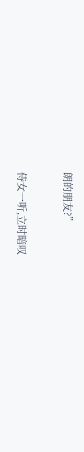朗的朋友?”

侍女一听,立时暗叹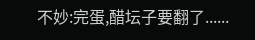不妙:完蛋,醋坛子要翻了......